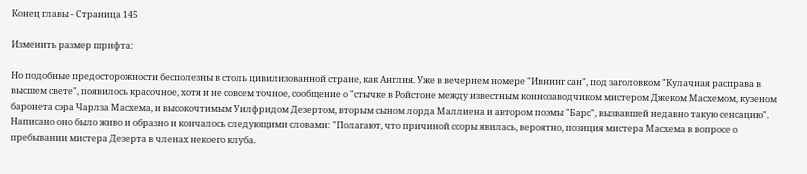Конец главы - Страница 145

Изменить размер шрифта:

Но подобные предосторожности бесполезны в столь цивилизованной стране, как Англия. Уже в вечернем номере "Ивнинг сан", под заголовком "Кулачная расправа в высшем свете", появилось красочное, хотя и не совсем точное, сообщение о "стычке в Ройстоне между известным коннозаводчиком мистером Джеком Масхемом, кузеном баронета сэра Чарлза Масхема, и высокочтимым Уилфридом Дезертом, вторым сыном лорда Маллиена и автором поэмы "Барс", вызвавшей недавно такую сенсацию". Написано оно было живо и образно и кончалось следующими словами: "Полагают, что причиной ссоры явилась, вероятно, позиция мистера Масхема в вопросе о пребывании мистера Дезерта в членах некоего клуба.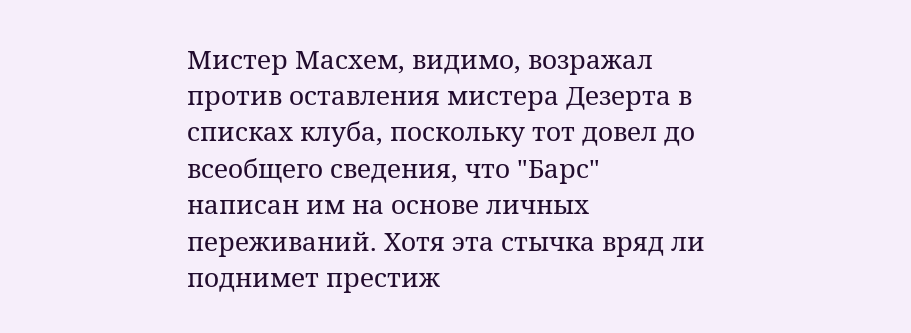Мистер Масхем, видимо, возражал против оставления мистера Дезерта в списках клуба, поскольку тот довел до всеобщего сведения, что "Барс" написан им на основе личных переживаний. Хотя эта стычка вряд ли поднимет престиж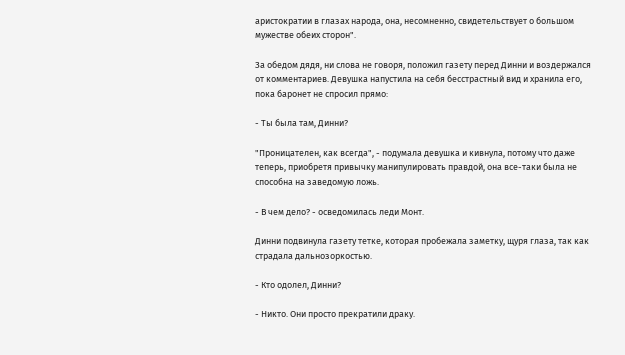аристократии в глазах народа, она, несомненно, свидетельствует о большом мужестве обеих сторон".

За обедом дядя, ни слова не говоря, положил газету перед Динни и воздержался от комментариев. Девушка напустила на себя бесстрастный вид и хранила его, пока баронет не спросил прямо:

- Ты была там, Динни?

"Проницателен, как всегда", - подумала девушка и кивнула, потому что даже теперь, приобретя привычку манипулировать правдой, она все-таки была не способна на заведомую ложь.

- В чем дело? - осведомилась леди Монт.

Динни подвинула газету тетке, которая пробежала заметку, щуря глаза, так как страдала дальнозоркостью.

- Кто одолел, Динни?

- Никто. Они просто прекратили драку.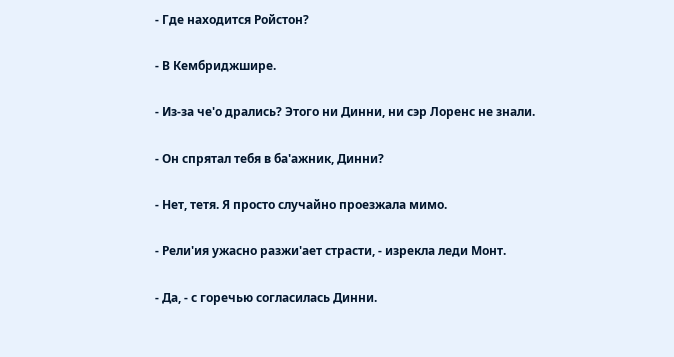- Где находится Ройстон?

- В Кембриджшире.

- Из-за че'о дрались? Этого ни Динни, ни сэр Лоренс не знали.

- Он спрятал тебя в ба'ажник, Динни?

- Нет, тетя. Я просто случайно проезжала мимо.

- Рели'ия ужасно разжи'ает страсти, - изрекла леди Монт.

- Да, - с горечью согласилась Динни.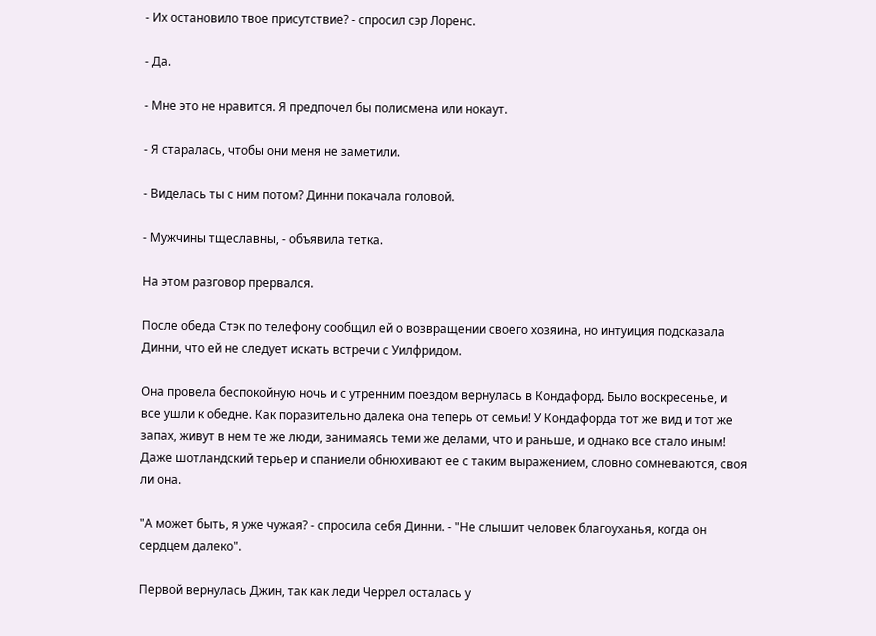- Их остановило твое присутствие? - спросил сэр Лоренс.

- Да.

- Мне это не нравится. Я предпочел бы полисмена или нокаут.

- Я старалась, чтобы они меня не заметили.

- Виделась ты с ним потом? Динни покачала головой.

- Мужчины тщеславны, - объявила тетка.

На этом разговор прервался.

После обеда Стэк по телефону сообщил ей о возвращении своего хозяина, но интуиция подсказала Динни, что ей не следует искать встречи с Уилфридом.

Она провела беспокойную ночь и с утренним поездом вернулась в Кондафорд. Было воскресенье, и все ушли к обедне. Как поразительно далека она теперь от семьи! У Кондафорда тот же вид и тот же запах, живут в нем те же люди, занимаясь теми же делами, что и раньше, и однако все стало иным! Даже шотландский терьер и спаниели обнюхивают ее с таким выражением, словно сомневаются, своя ли она.

"А может быть, я уже чужая? - спросила себя Динни. - "Не слышит человек благоуханья, когда он сердцем далеко".

Первой вернулась Джин, так как леди Черрел осталась у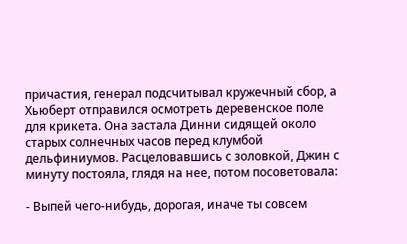причастия, генерал подсчитывал кружечный сбор, а Хьюберт отправился осмотреть деревенское поле для крикета. Она застала Динни сидящей около старых солнечных часов перед клумбой дельфиниумов. Расцеловавшись с золовкой, Джин с минуту постояла, глядя на нее, потом посоветовала:

- Выпей чего-нибудь, дорогая, иначе ты совсем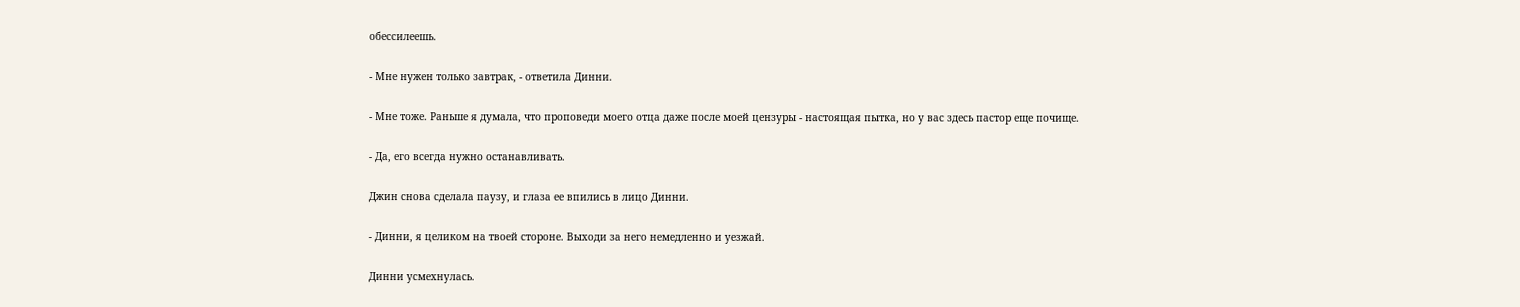обессилеешь.

- Мне нужен только завтрак, - ответила Динни.

- Мне тоже. Раньше я думала, что проповеди моего отца даже после моей цензуры - настоящая пытка, но у вас здесь пастор еще почище.

- Да, его всегда нужно останавливать.

Джин снова сделала паузу, и глаза ее впились в лицо Динни.

- Динни, я целиком на твоей стороне. Выходи за него немедленно и уезжай.

Динни усмехнулась.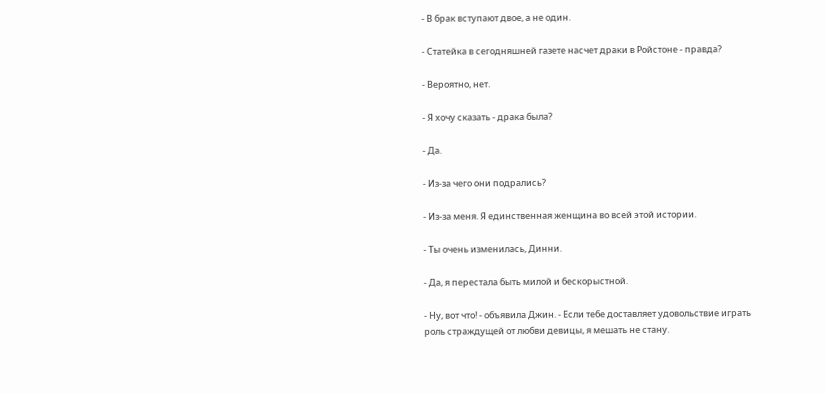- В брак вступают двое, а не один.

- Статейка в сегодняшней газете насчет драки в Ройстоне - правда?

- Вероятно, нет.

- Я хочу сказать - драка была?

- Да.

- Из-за чего они подрались?

- Из-за меня. Я единственная женщина во всей этой истории.

- Ты очень изменилась, Динни.

- Да, я перестала быть милой и бескорыстной.

- Ну, вот что! - объявила Джин. - Если тебе доставляет удовольствие играть роль страждущей от любви девицы, я мешать не стану.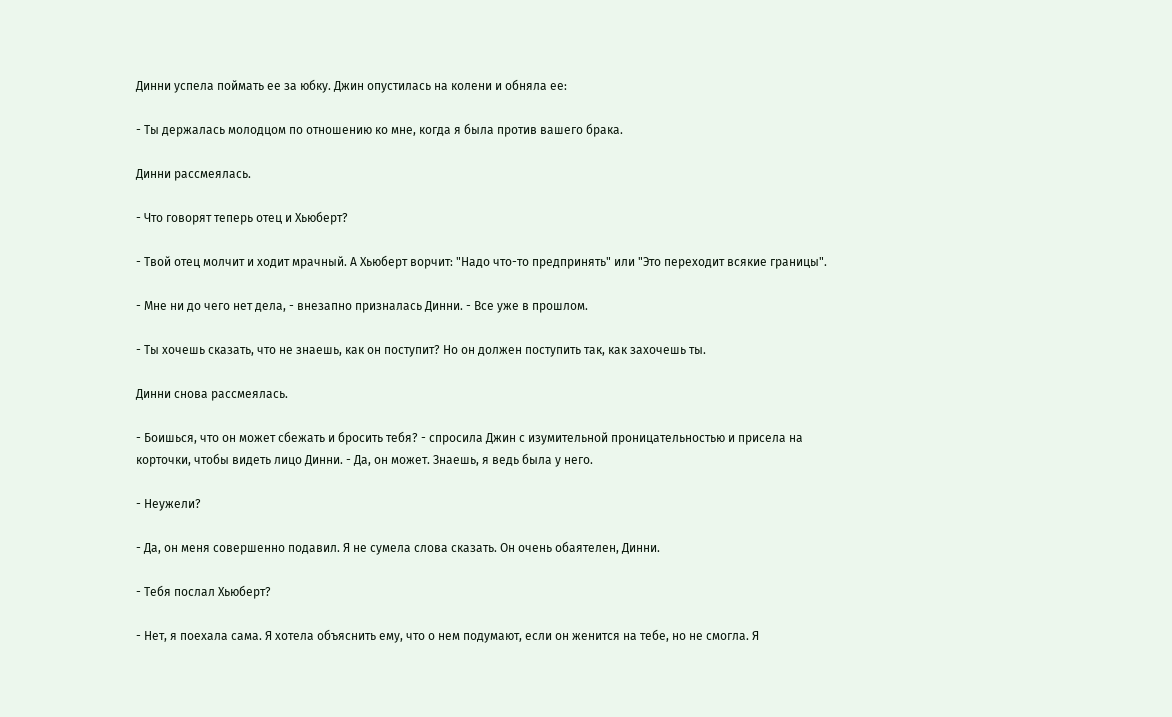Динни успела поймать ее за юбку. Джин опустилась на колени и обняла ее:

- Ты держалась молодцом по отношению ко мне, когда я была против вашего брака.

Динни рассмеялась.

- Что говорят теперь отец и Хьюберт?

- Твой отец молчит и ходит мрачный. А Хьюберт ворчит: "Надо что-то предпринять" или "Это переходит всякие границы".

- Мне ни до чего нет дела, - внезапно призналась Динни. - Все уже в прошлом.

- Ты хочешь сказать, что не знаешь, как он поступит? Но он должен поступить так, как захочешь ты.

Динни снова рассмеялась.

- Боишься, что он может сбежать и бросить тебя? - спросила Джин с изумительной проницательностью и присела на корточки, чтобы видеть лицо Динни. - Да, он может. Знаешь, я ведь была у него.

- Неужели?

- Да, он меня совершенно подавил. Я не сумела слова сказать. Он очень обаятелен, Динни.

- Тебя послал Хьюберт?

- Нет, я поехала сама. Я хотела объяснить ему, что о нем подумают, если он женится на тебе, но не смогла. Я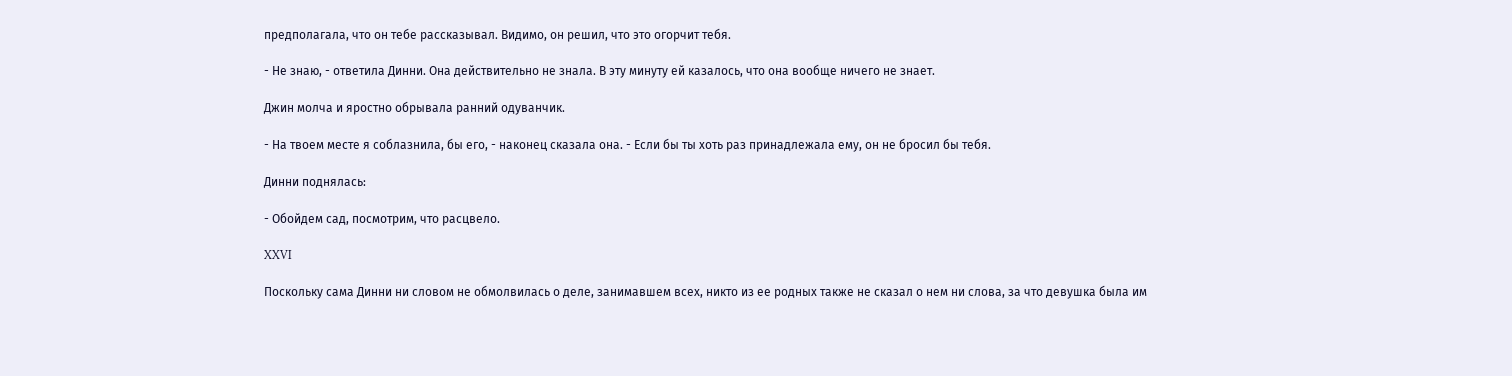предполагала, что он тебе рассказывал. Видимо, он решил, что это огорчит тебя.

- Не знаю, - ответила Динни. Она действительно не знала. В эту минуту ей казалось, что она вообще ничего не знает.

Джин молча и яростно обрывала ранний одуванчик.

- На твоем месте я соблазнила, бы его, - наконец сказала она. - Если бы ты хоть раз принадлежала ему, он не бросил бы тебя.

Динни поднялась:

- Обойдем сад, посмотрим, что расцвело.

XXVI

Поскольку сама Динни ни словом не обмолвилась о деле, занимавшем всех, никто из ее родных также не сказал о нем ни слова, за что девушка была им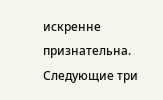искренне признательна. Следующие три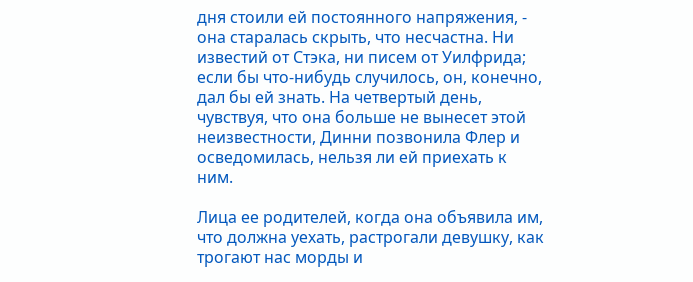дня стоили ей постоянного напряжения, - она старалась скрыть, что несчастна. Ни известий от Стэка, ни писем от Уилфрида; если бы что-нибудь случилось, он, конечно, дал бы ей знать. На четвертый день, чувствуя, что она больше не вынесет этой неизвестности, Динни позвонила Флер и осведомилась, нельзя ли ей приехать к ним.

Лица ее родителей, когда она объявила им, что должна уехать, растрогали девушку, как трогают нас морды и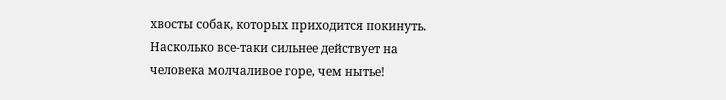хвосты собак, которых приходится покинуть. Насколько все-таки сильнее действует на человека молчаливое горе, чем нытье!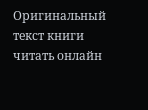Оригинальный текст книги читать онлайн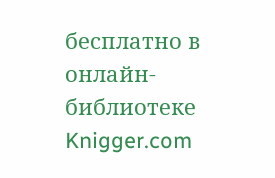бесплатно в онлайн-библиотеке Knigger.com